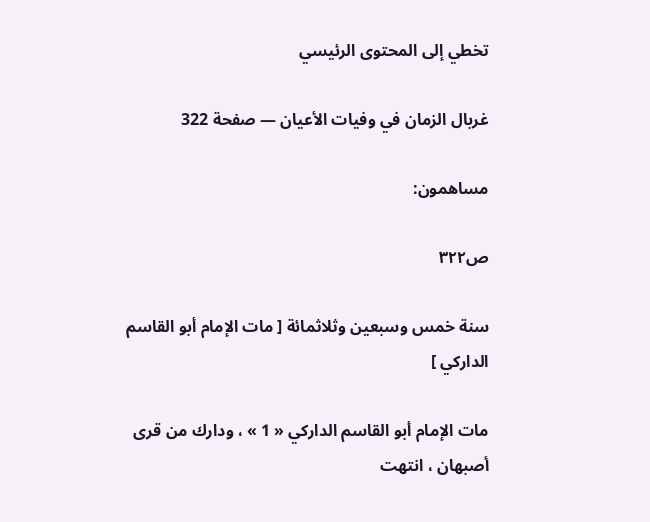تخطي إلى المحتوى الرئيسي

غربال الزمان في وفيات الأعيان — صفحة 322

مساهمون:

ص٣٢٢

سنة خمس وسبعين وثلاثمائة [ مات الإمام أبو القاسم الداركي ]

مات الإمام أبو القاسم الداركي « 1 » ، ودارك من قرى أصبهان ، انتهت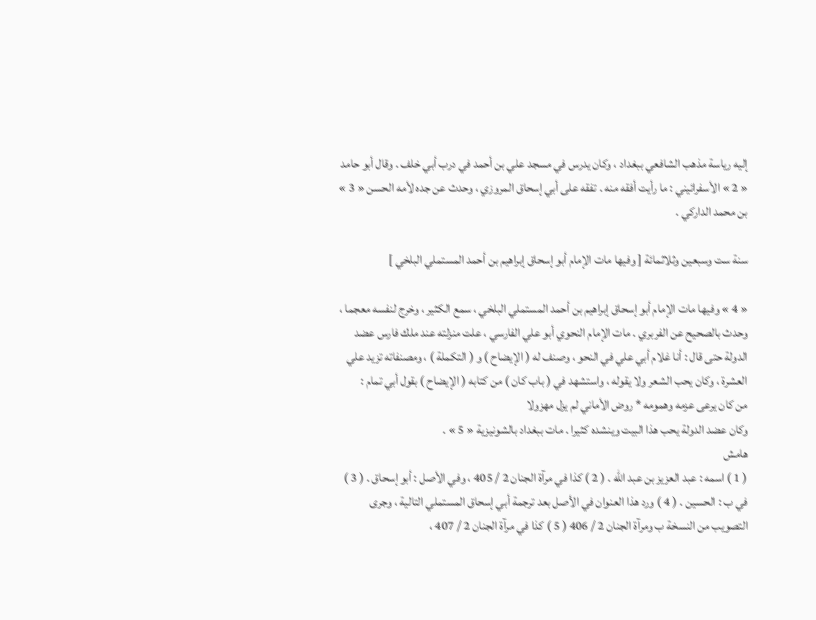إليه رياسة مذهب الشافعي ببغداد ، وكان يدرس في مسجد علي بن أحمد في درب أبي خلف . وقال أبو حامد « 2 » الأسفرائيني : ما رأيت أفقه منه . تفقه على أبي إسحاق المروزي ، وحدث عن جده لأمه الحسن « 3 » بن محمد الداركي .

سنة ست وسبعين وثلاثمائة [ وفيها مات الإمام أبو إسحاق إبراهيم بن أحمد المستملي البلخي ]

« 4 » وفيها مات الإمام أبو إسحاق إبراهيم بن أحمد المستملي البلخي ، سمع الكثير ، وخرج لنفسه معجما ، وحدث بالصحيح عن الفربري . مات الإمام النحوي أبو علي الفارسي ، علت منزلته عند ملك فارس عضد الدولة حتى قال : أنا غلام أبي علي في النحو ، وصنف له ( الإيضاح ) و ( التكملة ) ، ومصنفاته تزيد علي العشرة ، وكان يحب الشعر ولا يقوله ، واستشهد في ( باب كان ) من كتابه ( الإيضاح ) بقول أبي تمام :
من كان يرعى عزمه وهمومه * روض الأماني لم يزل مهزولا
وكان عضد الدولة يحب هذا البيت وينشده كثيرا . مات ببغداد بالشونيزية « 5 » .
هامش
( 1 ) اسمه : عبد العزيز بن عبد اللّه . ( 2 ) كذا في مرآة الجنان 2 / 405 ، وفي الأصل : أبو إسحاق . ( 3 ) في ب : الحسين . ( 4 ) ورد هذا العنوان في الأصل بعد ترجمة أبي إسحاق المستملي التالية ، وجرى التصويب من النسخة ب ومرآة الجنان 2 / 406 ( 5 ) كذا في مرآة الجنان 2 / 407 ،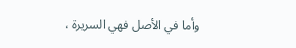وأما في الأصل فهي السريرة ،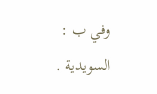وفي ب : السويدية .